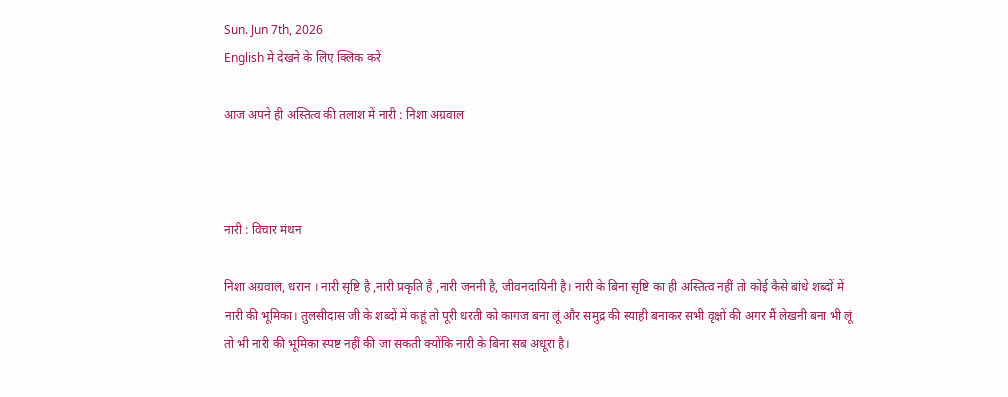Sun. Jun 7th, 2026
English मे देखने के लिए क्लिक करें

आज अपने ही अस्तित्व की तलाश में नारी : निशा अग्रवाल



नारी : विचार मंथन

निशा अग्रवाल, धरान । नारी सृष्टि है ,नारी प्रकृति है ,नारी जननी है, जीवनदायिनी है। नारी के बिना सृष्टि का ही अस्तित्व नहीं तो कोई कैसे बांधे शब्दों में नारी की भूमिका। तुलसीदास जी के शब्दों में कहूं तो पूरी धरती को कागज बना लूं और समुद्र की स्याही बनाकर सभी वृक्षों की अगर मैं लेखनी बना भी लूं तो भी नारी की भूमिका स्पष्ट नहीं की जा सकती क्योंकि नारी के बिना सब अधूरा है।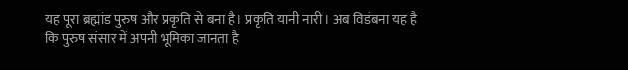यह पूरा ब्रह्मांड पुरुष और प्रकृति से बना है। प्रकृति यानी नारी। अब विडंबना यह है कि पुरुष संसार में अपनी भूमिका जानता है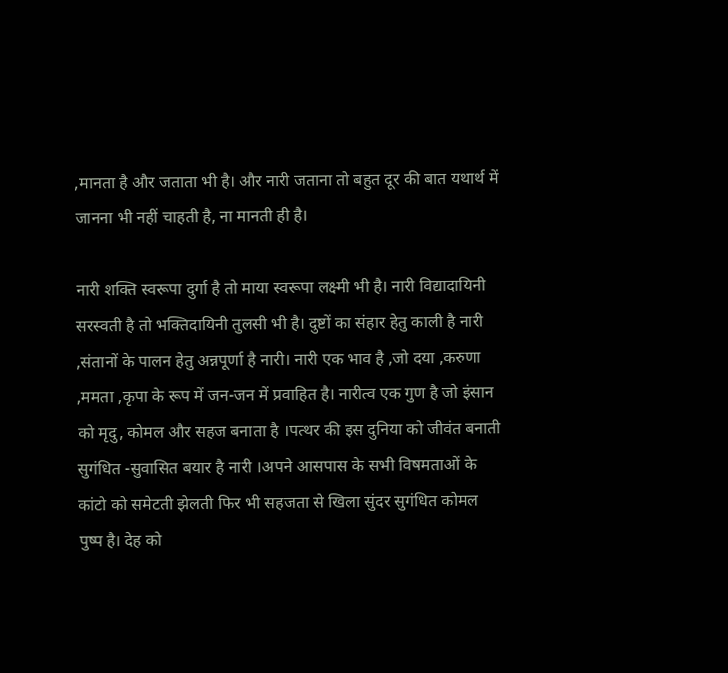,मानता है और जताता भी है। और नारी जताना तो बहुत दूर की बात यथार्थ में जानना भी नहीं चाहती है, ना मानती ही है।

नारी शक्ति स्वरूपा दुर्गा है तो माया स्वरूपा लक्ष्मी भी है। नारी विद्यादायिनी सरस्वती है तो भक्तिदायिनी तुलसी भी है। दुष्टों का संहार हेतु काली है नारी ,संतानों के पालन हेतु अन्नपूर्णा है नारी। नारी एक भाव है ,जो दया ,करुणा ,ममता ,कृपा के रूप में जन-जन में प्रवाहित है। नारीत्व एक गुण है जो इंसान को मृदु, कोमल और सहज बनाता है ।पत्थर की इस दुनिया को जीवंत बनाती सुगंधित -सुवासित बयार है नारी ।अपने आसपास के सभी विषमताओं के कांटो को समेटती झेलती फिर भी सहजता से खिला सुंदर सुगंधित कोमल पुष्प है। देह को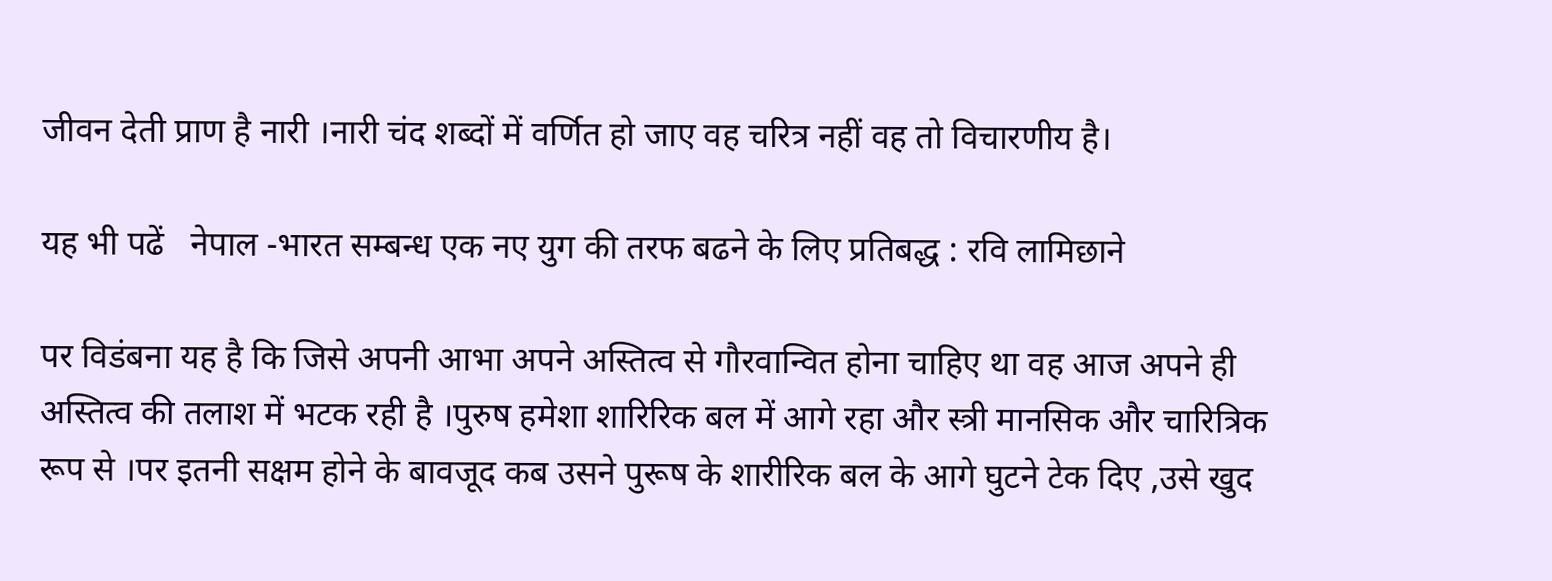जीवन देती प्राण है नारी ।नारी चंद शब्दों में वर्णित हो जाए वह चरित्र नहीं वह तो विचारणीय है।

यह भी पढें   नेपाल -भारत सम्बन्ध एक नए युग की तरफ बढने के लिए प्रतिबद्ध : रवि लामिछाने

पर विडंबना यह है कि जिसे अपनी आभा अपने अस्तित्व से गौरवान्वित होना चाहिए था वह आज अपने ही अस्तित्व की तलाश में भटक रही है ।पुरुष हमेशा शारिरिक बल में आगे रहा और स्त्री मानसिक और चारित्रिक रूप से ।पर इतनी सक्षम होने के बावजूद कब उसने पुरूष के शारीरिक बल के आगे घुटने टेक दिए ,उसे खुद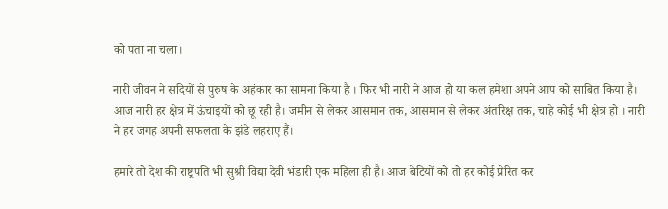को पता ना चला।

नारी जीवन ने सदियों से पुरुष के अहंकार का सामना किया है । फिर भी नारी ने आज हो या कल हमेशा अपने आप को साबित किया है। आज नारी हर क्षेत्र में ऊंचाइयों को छू रही है। जमीन से लेकर आसमान तक, आसमान से लेकर अंतरिक्ष तक, चाहे कोई भी क्षेत्र हो । नारी ने हर जगह अपनी सफलता के झंडे लहराए हैं।

हमारे तो देश की राष्ट्रपति भी सुश्री विद्या देवी भंडारी एक महिला ही है। आज बेटियों को तो हर कोई प्रेरित कर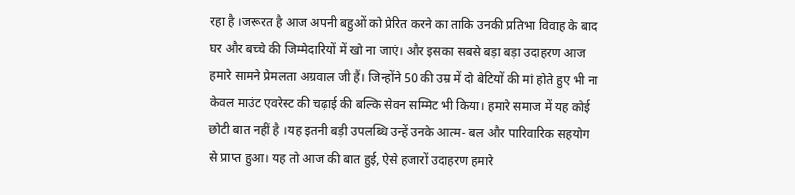रहा है ।जरूरत है आज अपनी बहुओं को प्रेरित करने का ताकि उनकी प्रतिभा विवाह के बाद घर और बच्चे की जिम्मेदारियों में खो ना जाएं। और इसका सबसे बड़ा बड़ा उदाहरण आज हमारे सामने प्रेमलता अग्रवाल जी हैं। जिन्होंने 50 की उम्र में दो बेटियों की मां होते हुए भी ना केवल माउंट एवरेस्ट की चढ़ाई की बल्कि सेवन सम्मिट भी किया। हमारे समाज में यह कोई छोटी बात नहीं है ।यह इतनी बड़ी उपलब्धि उन्हें उनके आत्म- बल और पारिवारिक सहयोग से प्राप्त हुआ। यह तो आज की बात हुई, ऐसे हजारों उदाहरण हमारे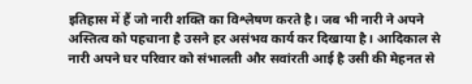इतिहास में हैं जो नारी शक्ति का विश्लेषण करते है। जब भी नारी ने अपने अस्तित्व को पहचाना है उसने हर असंभव कार्य कर दिखाया है। आदिकाल से नारी अपने घर परिवार को संभालती और सवांरती आई है उसी की मेहनत से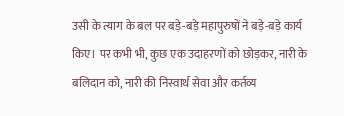उसी के त्याग के बल पर बड़े-बड़े महापुरुषों ने बड़े-बड़े कार्य किए। पर कभी भी, कुछ एक उदाहरणों को छोड़कर, नारी के बलिदान को, नारी की निस्वार्थ सेवा और कर्तव्य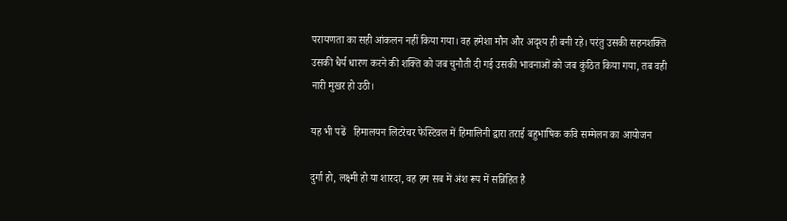परायणता का सही आंकलन नहीं किया गया। वह हमेशा मौन और अदृश्य ही बनी रहे। परंतु उसकी सहनशक्ति उसकी धैर्य धारण करने की शक्ति को जब चुनौती दी गई उसकी भावनाओं को जब कुंठित किया गया, तब वही नारी मुखर हो उठी।

यह भी पढें   हिमालयन लिटरेचर फेस्टिवल में हिमालिनी द्वारा तराई बहुभाषिक कवि सम्मेलन का आयोजन

दुर्गा हो, लक्ष्मी हो या शारदा, वह हम सब में अंश रूप में सन्निहित है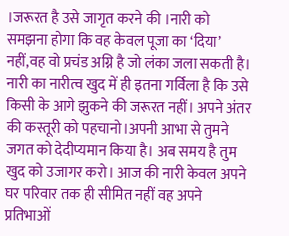।जरूरत है उसे जागृत करने की ।नारी को समझना होगा कि वह केवल पूजा का ‘दिया’ नहीं,वह वो प्रचंड अग्नि है जो लंका जला सकती है। नारी का नारीत्व खुद में ही इतना गर्विला है कि उसे किसी के आगे झुकने की जरूरत नहीं। अपने अंतर की कस्तूरी को पहचानो।अपनी आभा से तुमने जगत को देदीप्यमान किया है। अब समय है तुम खुद को उजागर करो। आज की नारी केवल अपने घर परिवार तक ही सीमित नहीं वह अपने प्रतिभाओं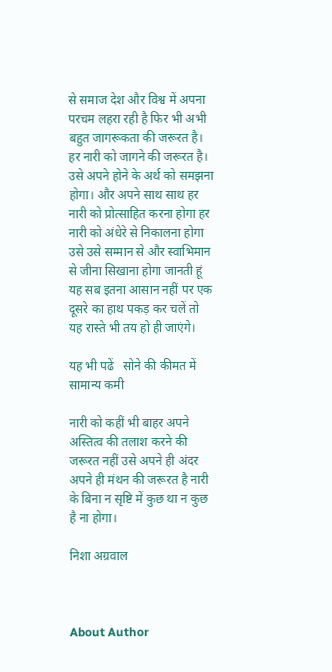से समाज देश और विश्व में अपना परचम लहरा रही है फिर भी अभी बहुत जागरूकता की जरूरत है। हर नारी को जागने की जरूरत है। उसे अपने होने के अर्थ को समझना होगा। और अपने साथ साथ हर नारी को प्रोत्साहित करना होगा हर नारी को अंधेरे से निकालना होगा उसे उसे सम्मान से और स्वाभिमान से जीना सिखाना होगा जानती हूं यह सब इतना आसान नहीं पर एक दूसरे का हाथ पकड़ कर चलें तो यह रास्ते भी तय हो ही जाएंगे।

यह भी पढें   सोने की कीमत में सामान्य कमी

नारी को कहीं भी बाहर अपने अस्तित्व की तलाश करने की जरूरत नहीं उसे अपने ही अंदर अपने ही मंथन की जरूरत है नारी के बिना न सृष्टि में कुछ था न कुछ है ना होगा।

निशा अग्रवाल



About Author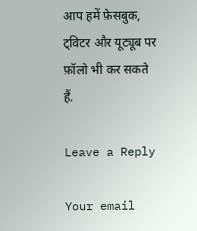आप हमें फ़ेसबुक, ट्विटर और यूट्यूब पर फ़ॉलो भी कर सकते हैं.

Leave a Reply

Your email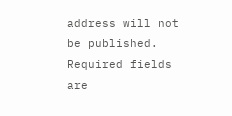address will not be published. Required fields are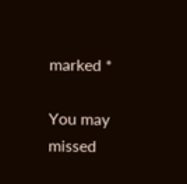marked *

You may missed